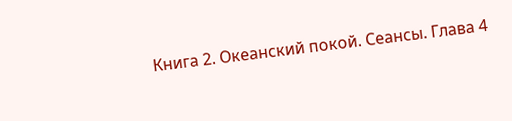Книга 2. Океанский покой. Сеансы. Глава 4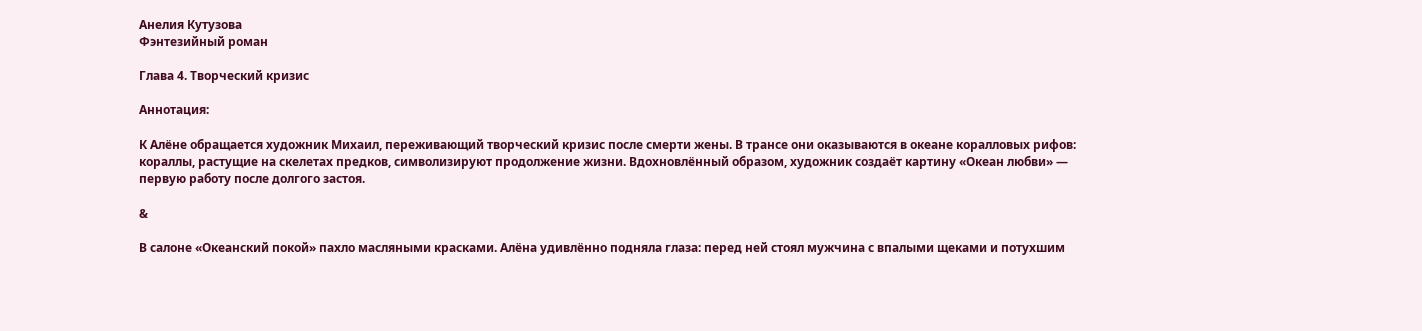Анелия Кутузова
Фэнтезийный роман

Глава 4. Творческий кризис

Аннотация:

К Алёне обращается художник Михаил, переживающий творческий кризис после смерти жены. В трансе они оказываются в океане коралловых рифов: кораллы, растущие на скелетах предков, символизируют продолжение жизни. Вдохновлённый образом, художник создаёт картину «Океан любви» — первую работу после долгого застоя.

&

В салоне «Океанский покой» пахло масляными красками. Алёна удивлённо подняла глаза: перед ней стоял мужчина с впалыми щеками и потухшим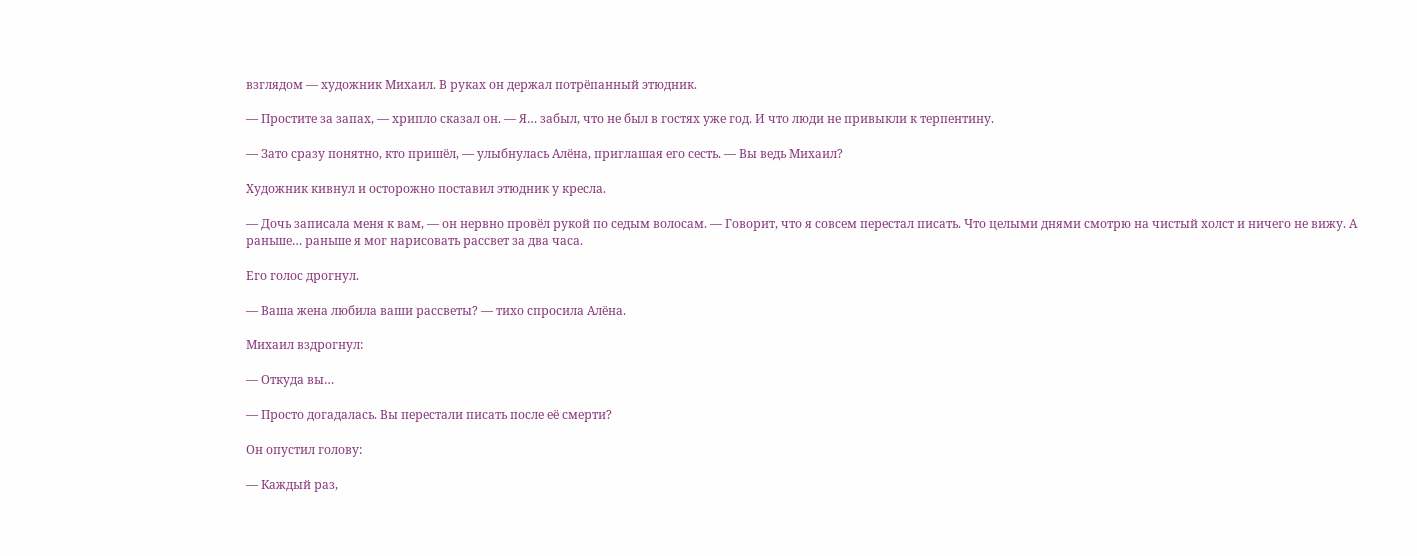взглядом — художник Михаил. В руках он держал потрёпанный этюдник.

— Простите за запах, — хрипло сказал он. — Я… забыл, что не был в гостях уже год. И что люди не привыкли к терпентину.

— Зато сразу понятно, кто пришёл, — улыбнулась Алёна, приглашая его сесть. — Вы ведь Михаил?

Художник кивнул и осторожно поставил этюдник у кресла.

— Дочь записала меня к вам, — он нервно провёл рукой по седым волосам. — Говорит, что я совсем перестал писать. Что целыми днями смотрю на чистый холст и ничего не вижу. А раньше… раньше я мог нарисовать рассвет за два часа.

Его голос дрогнул.

— Ваша жена любила ваши рассветы? — тихо спросила Алёна.

Михаил вздрогнул:

— Откуда вы…

— Просто догадалась. Вы перестали писать после её смерти?

Он опустил голову:

— Каждый раз,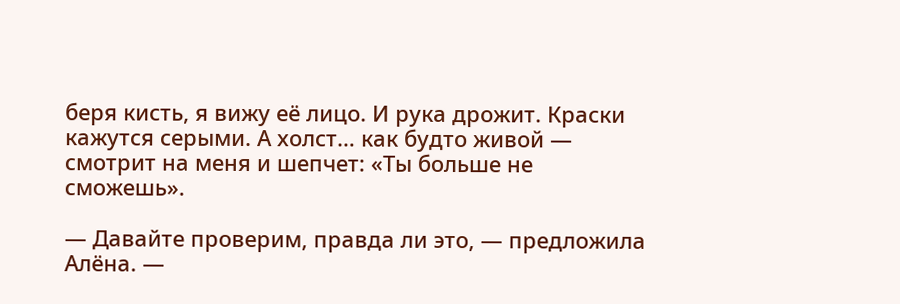беря кисть, я вижу её лицо. И рука дрожит. Краски кажутся серыми. А холст… как будто живой — смотрит на меня и шепчет: «Ты больше не сможешь».

— Давайте проверим, правда ли это, — предложила Алёна. —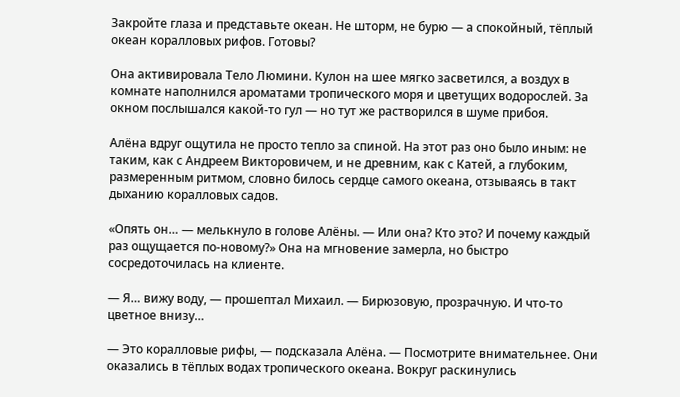Закройте глаза и представьте океан. Не шторм, не бурю — а спокойный, тёплый океан коралловых рифов. Готовы?

Она активировала Тело Люмини. Кулон на шее мягко засветился, а воздух в комнате наполнился ароматами тропического моря и цветущих водорослей. За окном послышался какой-то гул — но тут же растворился в шуме прибоя.

Алёна вдруг ощутила не просто тепло за спиной. На этот раз оно было иным: не таким, как с Андреем Викторовичем, и не древним, как с Катей, а глубоким, размеренным ритмом, словно билось сердце самого океана, отзываясь в такт дыханию коралловых садов.

«Опять он… — мелькнуло в голове Алёны. — Или она? Кто это? И почему каждый раз ощущается по-новому?» Она на мгновение замерла, но быстро сосредоточилась на клиенте.

— Я… вижу воду, — прошептал Михаил. — Бирюзовую, прозрачную. И что-то цветное внизу…

— Это коралловые рифы, — подсказала Алёна. — Посмотрите внимательнее. Они оказались в тёплых водах тропического океана. Вокруг раскинулись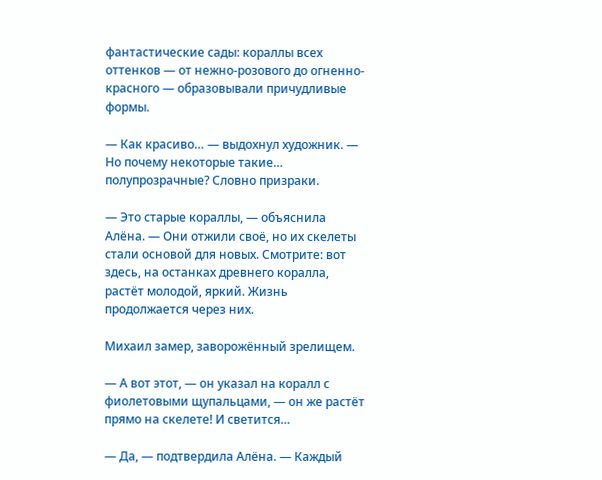фантастические сады: кораллы всех оттенков — от нежно-розового до огненно-красного — образовывали причудливые формы.

— Как красиво… — выдохнул художник. — Но почему некоторые такие… полупрозрачные? Словно призраки.

— Это старые кораллы, — объяснила Алёна. — Они отжили своё, но их скелеты стали основой для новых. Смотрите: вот здесь, на останках древнего коралла, растёт молодой, яркий. Жизнь продолжается через них.

Михаил замер, заворожённый зрелищем.

— А вот этот, — он указал на коралл с фиолетовыми щупальцами, — он же растёт прямо на скелете! И светится…

— Да, — подтвердила Алёна. — Каждый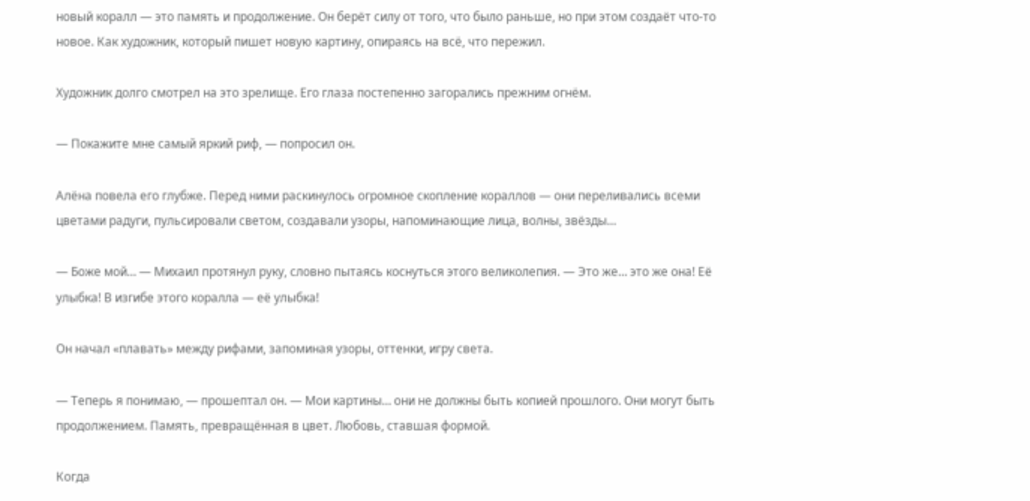новый коралл — это память и продолжение. Он берёт силу от того, что было раньше, но при этом создаёт что-то новое. Как художник, который пишет новую картину, опираясь на всё, что пережил.

Художник долго смотрел на это зрелище. Его глаза постепенно загорались прежним огнём.

— Покажите мне самый яркий риф, — попросил он.

Алёна повела его глубже. Перед ними раскинулось огромное скопление кораллов — они переливались всеми цветами радуги, пульсировали светом, создавали узоры, напоминающие лица, волны, звёзды…

— Боже мой… — Михаил протянул руку, словно пытаясь коснуться этого великолепия. — Это же… это же она! Её улыбка! В изгибе этого коралла — её улыбка!

Он начал «плавать» между рифами, запоминая узоры, оттенки, игру света.

— Теперь я понимаю, — прошептал он. — Мои картины… они не должны быть копией прошлого. Они могут быть продолжением. Память, превращённая в цвет. Любовь, ставшая формой.

Когда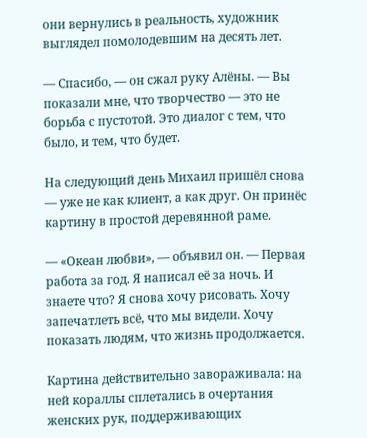они вернулись в реальность, художник выглядел помолодевшим на десять лет.

— Спасибо, — он сжал руку Алёны. — Вы показали мне, что творчество — это не борьба с пустотой. Это диалог с тем, что было, и тем, что будет.

На следующий день Михаил пришёл снова — уже не как клиент, а как друг. Он принёс картину в простой деревянной раме.

— «Океан любви», — объявил он. — Первая работа за год. Я написал её за ночь. И знаете что? Я снова хочу рисовать. Хочу запечатлеть всё, что мы видели. Хочу показать людям, что жизнь продолжается.

Картина действительно завораживала: на ней кораллы сплетались в очертания женских рук, поддерживающих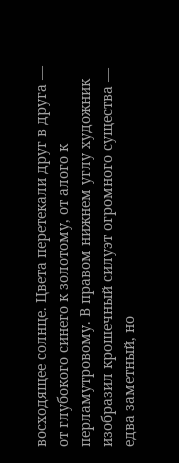восходящее солнце. Цвета перетекали друг в друга — от глубокого синего к золотому, от алого к перламутровому. В правом нижнем углу художник изобразил крошечный силуэт огромного существа — едва заметный, но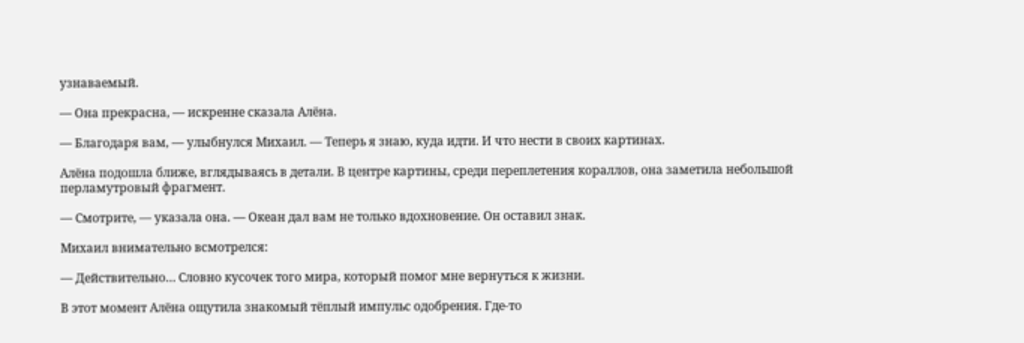узнаваемый.

— Она прекрасна, — искренне сказала Алёна.

— Благодаря вам, — улыбнулся Михаил. — Теперь я знаю, куда идти. И что нести в своих картинах.

Алёна подошла ближе, вглядываясь в детали. В центре картины, среди переплетения кораллов, она заметила небольшой перламутровый фрагмент.

— Смотрите, — указала она. — Океан дал вам не только вдохновение. Он оставил знак.

Михаил внимательно всмотрелся:

— Действительно… Словно кусочек того мира, который помог мне вернуться к жизни.

В этот момент Алёна ощутила знакомый тёплый импульс одобрения. Где-то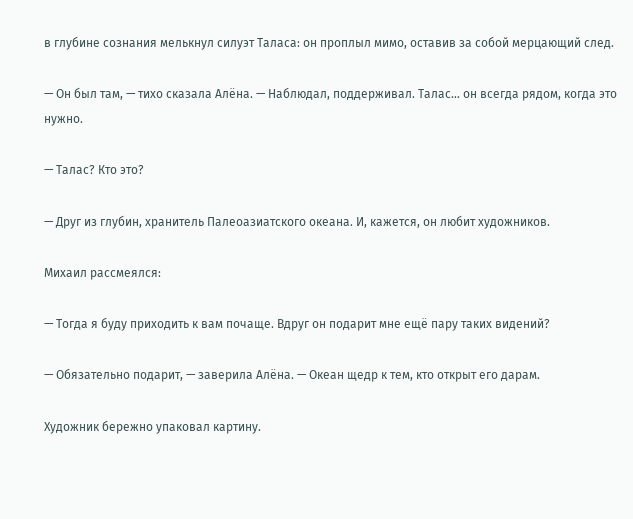в глубине сознания мелькнул силуэт Таласа: он проплыл мимо, оставив за собой мерцающий след.

— Он был там, — тихо сказала Алёна. — Наблюдал, поддерживал. Талас… он всегда рядом, когда это нужно.

— Талас? Кто это?

— Друг из глубин, хранитель Палеоазиатского океана. И, кажется, он любит художников.

Михаил рассмеялся:

— Тогда я буду приходить к вам почаще. Вдруг он подарит мне ещё пару таких видений?

— Обязательно подарит, — заверила Алёна. — Океан щедр к тем, кто открыт его дарам.

Художник бережно упаковал картину.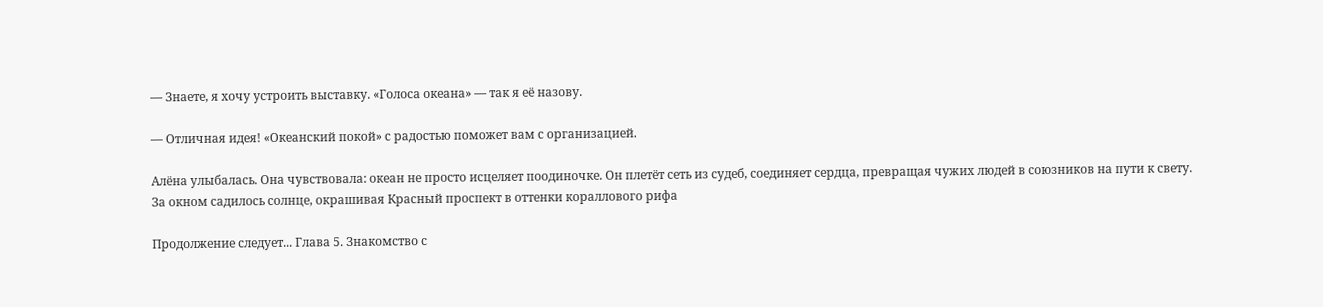— Знаете, я хочу устроить выставку. «Голоса океана» — так я её назову.

— Отличная идея! «Океанский покой» с радостью поможет вам с организацией.

Алёна улыбалась. Она чувствовала: океан не просто исцеляет поодиночке. Он плетёт сеть из судеб, соединяет сердца, превращая чужих людей в союзников на пути к свету.
За окном садилось солнце, окрашивая Красный проспект в оттенки кораллового рифа

Продолжение следует... Глава 5. Знакомство с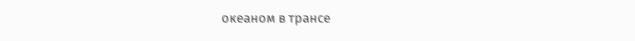океаном в трансе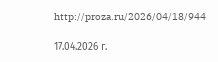http://proza.ru/2026/04/18/944

17.04.2026 г.